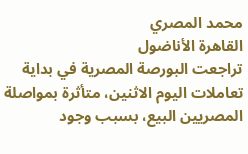محمد المصري
القاهرة الأناضول
تراجعت البورصة المصرية في بداية تعاملات اليوم الاثنين، متأثرة بمواصلة المصريين البيع، بسبب وجود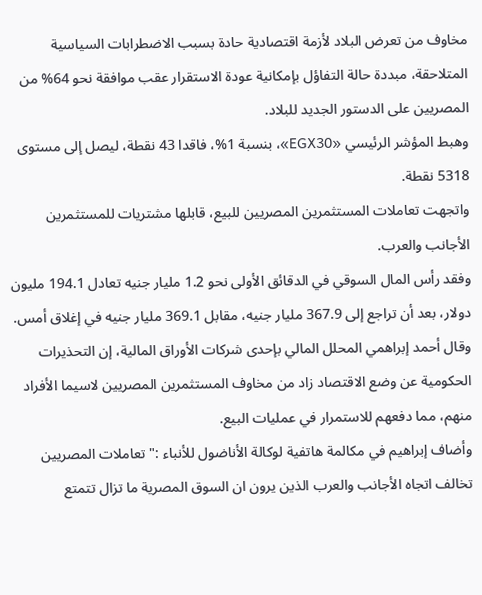مخاوف من تعرض البلاد لأزمة اقتصادية حادة بسبب الاضطرابات السياسية المتلاحقة، مبددة حالة التفاؤل بإمكانية عودة الاستقرار عقب موافقة نحو 64% من المصريين على الدستور الجديد للبلاد.
وهبط المؤشر الرئيسي «EGX30»، بنسبة 1%، فاقدا 43 نقطة، ليصل إلى مستوى 5318 نقطة.
واتجهت تعاملات المستثمرين المصريين للبيع، قابلها مشتريات للمستثمرين الأجانب والعرب.
وفقد رأس المال السوقي في الدقائق الأولى نحو 1.2 مليار جنيه تعادل 194.1 مليون دولار، بعد أن تراجع إلى 367.9 مليار جنيه، مقابل 369.1 مليار جنيه في إغلاق أمس.
وقال أحمد إبراهمي المحلل المالي بإحدى شركات الأوراق المالية، إن التحذيرات الحكومية عن وضع الاقتصاد زاد من مخاوف المستثمرين المصريين لاسيما الأفراد منهم، مما دفعهم للاستمرار في عمليات البيع.
وأضاف إبراهيم في مكالمة هاتفية لوكالة الأناضول للأنباء :" تعاملات المصريين تخالف اتجاه الأجانب والعرب الذين يرون ان السوق المصرية ما تزال تتمتع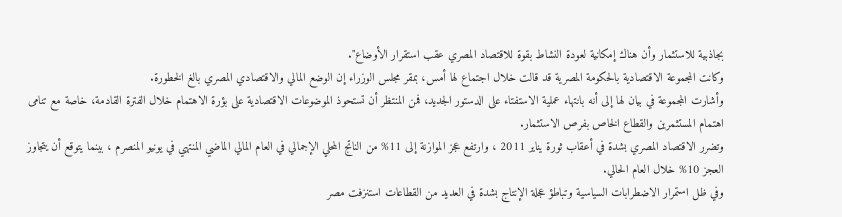بجاذبية للاستثمار وأن هناك إمكانية لعودة النشاط بقوة للاقتصاد المصري عقب استقرار الأوضاع".
وكانت المجموعة الاقتصادية بالحكومة المصرية قد قالت خلال اجتماع لها أمس، بمقر مجلس الوزراء إن الوضع المالي والاقتصادي المصري بالغ الخطورة.
وأشارت المجموعة في بيان لها إلى أنه بانتهاء عملية الاستفتاء على الدستور الجديد، فمن المنتظر أن تستحوذ الموضوعات الاقتصادية على بؤرة الاهتمام خلال الفترة القادمة، خاصة مع تنامى اهتمام المستثمرين والقطاع الخاص بفرص الاستثمار.
وتضرر الاقتصاد المصري بشدة في أعقاب ثورة يناير 2011 ، وارتفع عجز الموازنة إلى 11% من الناتج المحلي الإجمالي في العام المالي الماضي المنتهي في يونيو المنصرم ، بينما يتوقع أن يتجاوز العجز 10% خلال العام الحالي.
وفي ظل استمرار الاضطرابات السياسية وتباطؤ عجلة الإنتاج بشدة في العديد من القطاعات استنزفت مصر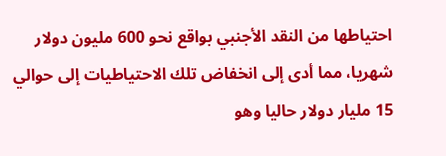احتياطها من النقد الأجنبي بواقع نحو 600 مليون دولار شهريا، مما أدى إلى انخفاض تلك الاحتياطيات إلى حوالي 15 مليار دولار حاليا وهو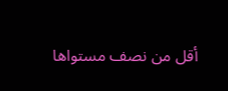أقل من نصف مستواها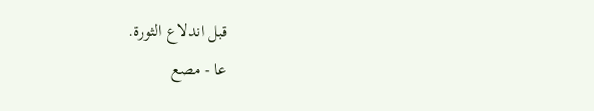قبل اندلاع الثورة.
عا - مصع